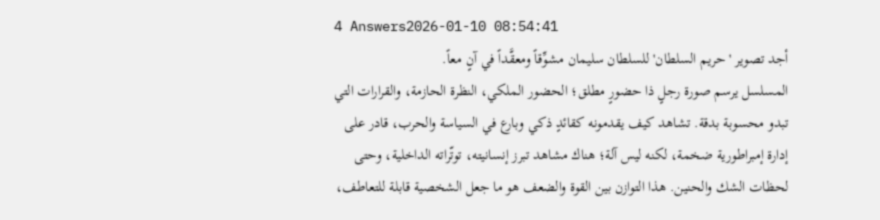4 Answers2026-01-10 08:54:41
أجد تصوير 'حريم السلطان' للسلطان سليمان مشوِّقاً ومعقَّداً في آنٍ معاً.
المسلسل يرسم صورة رجلٍ ذا حضورٍ مطلق؛ الحضور الملكي، النظرة الحازمة، والقرارات التي تبدو محسوبة بدقة. تشاهد كيف يقدمونه كقائدٍ ذكي وبارع في السياسة والحرب، قادر على إدارة إمبراطورية ضخمة، لكنه ليس آلة؛ هناك مشاهد تبرز إنسانيته، توتّراته الداخلية، وحتى لحظات الشك والحنين. هذا التوازن بين القوة والضعف هو ما جعل الشخصية قابلة للتعاطف،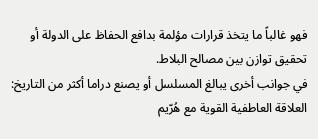فهو غالباً ما يتخذ قرارات مؤلمة بدافع الحفاظ على الدولة أو تحقيق توازن بين مصالح البلاط.
في جوانب أخرى يبالغ المسلسل أو يصنع دراما أكثر من التاريخ: العلاقة العاطفية القوية مع هُرّيم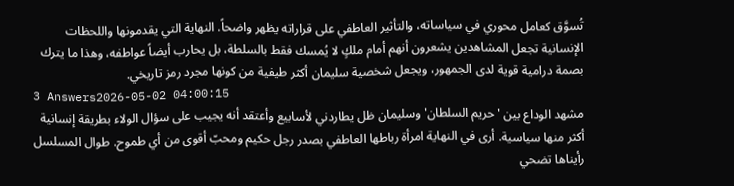تُسوَّق كعامل محوري في سياساته، والتأثير العاطفي على قراراته يظهر واضحاً. النهاية التي يقدمونها واللحظات الإنسانية تجعل المشاهدين يشعرون أنهم أمام ملكٍ لا يُمسك فقط بالسلطة، بل يحارب أيضاً عواطفه، وهذا ما يترك بصمة درامية قوية لدى الجمهور، ويجعل شخصية سليمان أكثر طيفية من كونها مجرد رمز تاريخي.
3 Answers2026-05-02 04:00:15
مشهد الوداع بين 'حريم السلطان' وسليمان ظل يطاردني لأسابيع وأعتقد أنه يجيب على سؤال الولاء بطريقة إنسانية أكثر منها سياسية. أرى في النهاية امرأة رباطها العاطفي بصدر رجل حكيم ومحبّ أقوى من أي طموح. طوال المسلسل رأيناها تضحي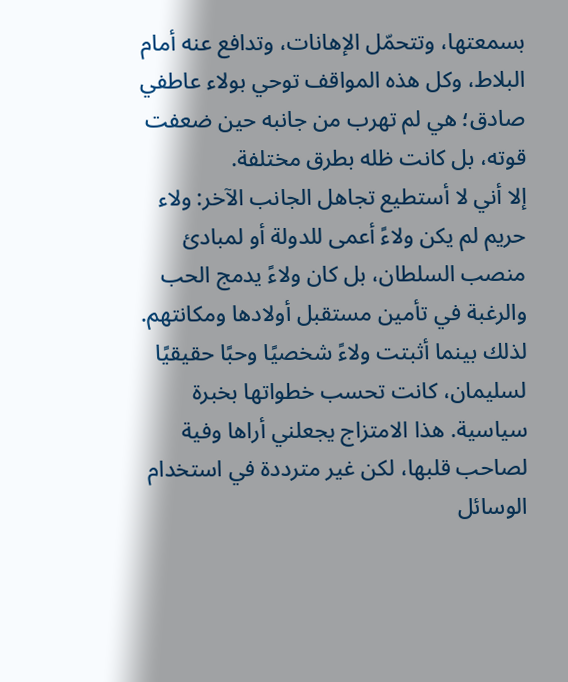بسمعتها، وتتحمّل الإهانات، وتدافع عنه أمام البلاط، وكل هذه المواقف توحي بولاء عاطفي صادق؛ هي لم تهرب من جانبه حين ضعفت قوته، بل كانت ظله بطرق مختلفة.
إلا أني لا أستطيع تجاهل الجانب الآخر: ولاء حريم لم يكن ولاءً أعمى للدولة أو لمبادئ منصب السلطان، بل كان ولاءً يدمج الحب والرغبة في تأمين مستقبل أولادها ومكانتهم. لذلك بينما أثبتت ولاءً شخصيًا وحبًا حقيقيًا لسليمان، كانت تحسب خطواتها بخبرة سياسية. هذا الامتزاج يجعلني أراها وفية لصاحب قلبها، لكن غير مترددة في استخدام الوسائل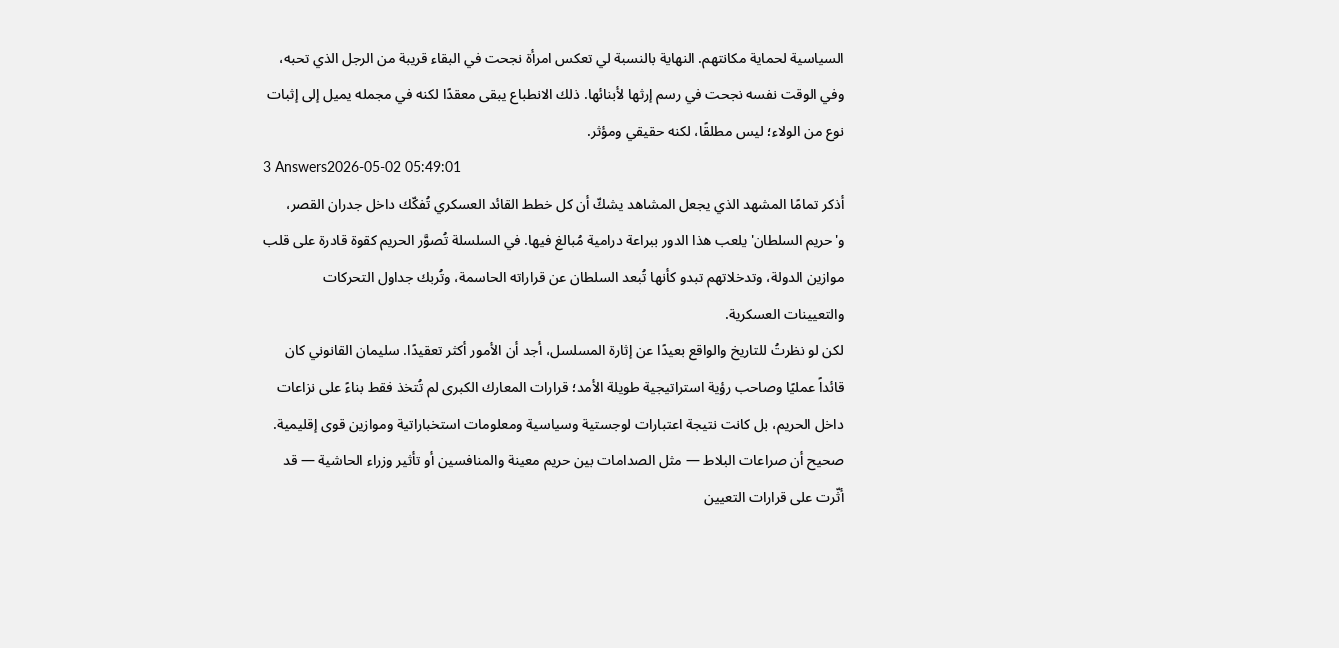السياسية لحماية مكانتهم. النهاية بالنسبة لي تعكس امرأة نجحت في البقاء قريبة من الرجل الذي تحبه، وفي الوقت نفسه نجحت في رسم إرثها لأبنائها. ذلك الانطباع يبقى معقدًا لكنه في مجمله يميل إلى إثبات نوع من الولاء؛ ليس مطلقًا، لكنه حقيقي ومؤثر.
3 Answers2026-05-02 05:49:01
أذكر تمامًا المشهد الذي يجعل المشاهد يشكّ أن كل خطط القائد العسكري تُفكّك داخل جدران القصر، و'حريم السلطان' يلعب هذا الدور ببراعة درامية مُبالغ فيها. في السلسلة تُصوَّر الحريم كقوة قادرة على قلب موازين الدولة، وتدخلاتهم تبدو كأنها تُبعد السلطان عن قراراته الحاسمة، وتُربك جداول التحركات والتعيينات العسكرية.
لكن لو نظرتُ للتاريخ والواقع بعيدًا عن إثارة المسلسل، أجد أن الأمور أكثر تعقيدًا. سليمان القانوني كان قائداً عمليًا وصاحب رؤية استراتيجية طويلة الأمد؛ قرارات المعارك الكبرى لم تُتخذ فقط بناءً على نزاعات داخل الحريم، بل كانت نتيجة اعتبارات لوجستية وسياسية ومعلومات استخباراتية وموازين قوى إقليمية. صحيح أن صراعات البلاط — مثل الصدامات بين حريم معينة والمنافسين أو تأثير وزراء الحاشية — قد أثّرت على قرارات التعيين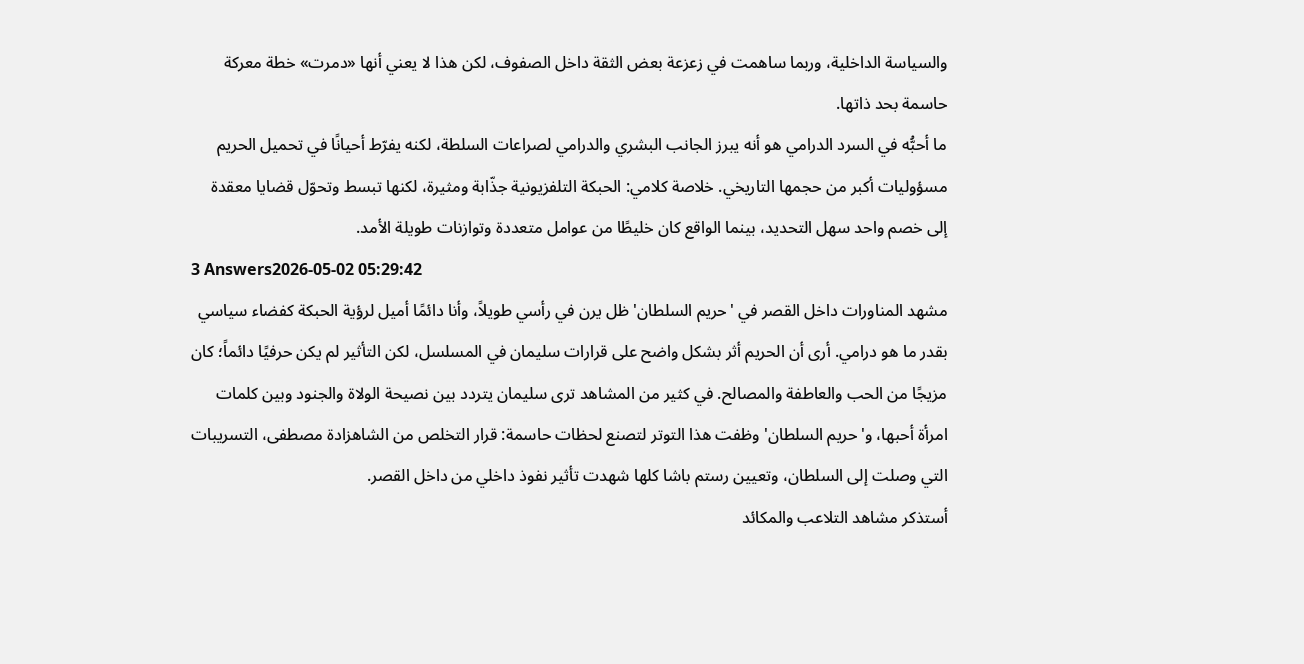والسياسة الداخلية، وربما ساهمت في زعزعة بعض الثقة داخل الصفوف، لكن هذا لا يعني أنها «دمرت» خطة معركة حاسمة بحد ذاتها.
ما أحبُّه في السرد الدرامي هو أنه يبرز الجانب البشري والدرامي لصراعات السلطة، لكنه يفرّط أحيانًا في تحميل الحريم مسؤوليات أكبر من حجمها التاريخي. خلاصة كلامي: الحبكة التلفزيونية جذّابة ومثيرة، لكنها تبسط وتحوّل قضايا معقدة إلى خصم واحد سهل التحديد، بينما الواقع كان خليطًا من عوامل متعددة وتوازنات طويلة الأمد.
3 Answers2026-05-02 05:29:42
مشهد المناورات داخل القصر في 'حريم السلطان' ظل يرن في رأسي طويلاً، وأنا دائمًا أميل لرؤية الحبكة كفضاء سياسي بقدر ما هو درامي. أرى أن الحريم أثر بشكل واضح على قرارات سليمان في المسلسل، لكن التأثير لم يكن حرفيًا دائماً؛ كان مزيجًا من الحب والعاطفة والمصالح. في كثير من المشاهد ترى سليمان يتردد بين نصيحة الولاة والجنود وبين كلمات امرأة أحبها، و'حريم السلطان' وظفت هذا التوتر لتصنع لحظات حاسمة: قرار التخلص من الشاهزادة مصطفى، التسريبات التي وصلت إلى السلطان، وتعيين رستم باشا كلها شهدت تأثير نفوذ داخلي من داخل القصر.
أستذكر مشاهد التلاعب والمكائد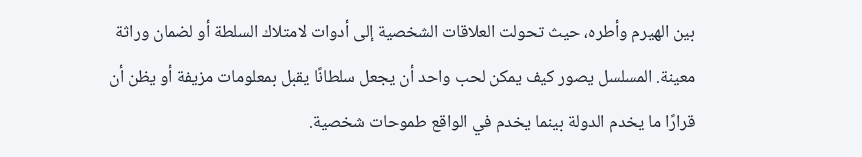بين الهيرم وأطره، حيث تحولت العلاقات الشخصية إلى أدوات لامتلاك السلطة أو لضمان وراثة معينة. المسلسل يصور كيف يمكن لحب واحد أن يجعل سلطانًا يقبل بمعلومات مزيفة أو يظن أن قرارًا ما يخدم الدولة بينما يخدم في الواقع طموحات شخصية.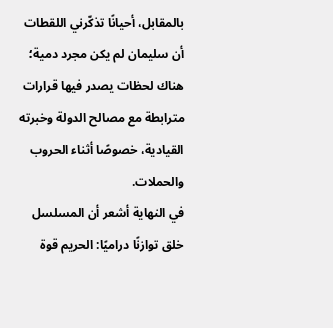بالمقابل، أحيانًا تذكّرني اللقطات أن سليمان لم يكن مجرد دمية؛ هناك لحظات يصدر فيها قرارات مترابطة مع مصالح الدولة وخبرته القيادية، خصوصًا أثناء الحروب والحملات.
في النهاية أشعر أن المسلسل خلق توازنًا دراميًا: الحريم قوة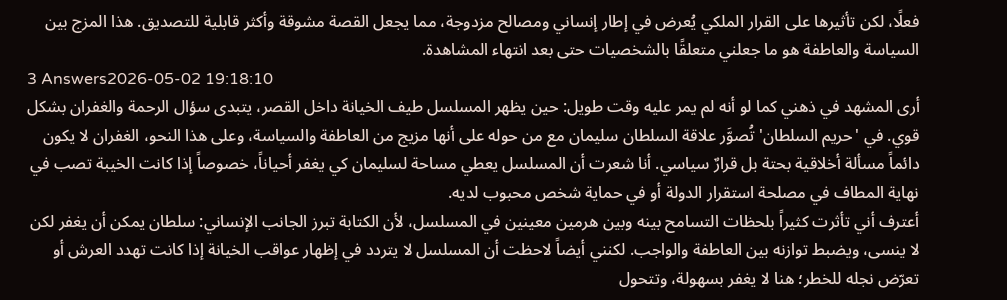فعلًا، لكن تأثيرها على القرار الملكي يُعرض في إطار إنساني ومصالح مزدوجة، مما يجعل القصة مشوقة وأكثر قابلية للتصديق. هذا المزج بين السياسة والعاطفة هو ما جعلني متعلقًا بالشخصيات حتى بعد انتهاء المشاهدة.
3 Answers2026-05-02 19:18:10
أرى المشهد في ذهني كما لو أنه لم يمر عليه وقت طويل: حين يظهر المسلسل طيف الخيانة داخل القصر، يتبدى سؤال الرحمة والغفران بشكل قوي. في 'حريم السلطان' تُصوَّر علاقة السلطان سليمان مع من حوله على أنها مزيج من العاطفة والسياسة، وعلى هذا النحو، الغفران لا يكون دائماً مسألة أخلاقية بحتة بل قرارٌ سياسي. أنا شعرت أن المسلسل يعطي مساحة لسليمان كي يغفر أحياناً، خصوصاً إذا كانت الخيبة تصب في نهاية المطاف في مصلحة استقرار الدولة أو في حماية شخص محبوب لديه.
أعترف أني تأثرت كثيراً بلحظات التسامح بينه وبين هرمين معينين في المسلسل، لأن الكتابة تبرز الجانب الإنساني: سلطان يمكن أن يغفر لكن لا ينسى، ويضبط توازنه بين العاطفة والواجب. لكنني أيضاً لاحظت أن المسلسل لا يتردد في إظهار عواقب الخيانة إذا كانت تهدد العرش أو تعرّض نجله للخطر؛ هنا لا يغفر بسهولة، وتتحول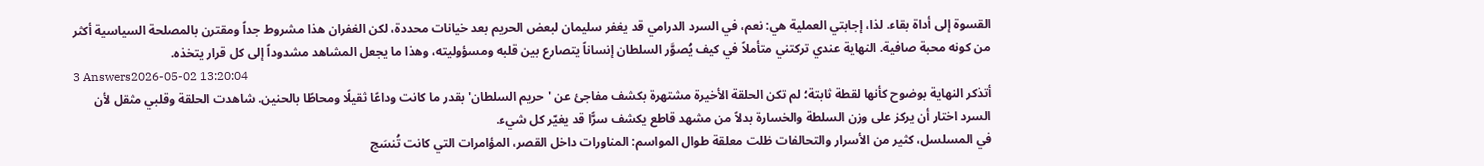القسوة إلى أداة بقاء. لذا، إجابتي العملية هي: نعم، في السرد الدرامي قد يغفر سليمان لبعض الحريم بعد خيانات محددة، لكن الغفران هذا مشروط جداً ومقترن بالمصلحة السياسية أكثر من كونه محبة صافية. النهاية عندي تركتني متأملاً في كيف يُصوَّر السلطان إنساناً يتصارع بين قلبه ومسؤوليته، وهذا ما يجعل المشاهد مشدوداً إلى كل قرار يتخذه.
3 Answers2026-05-02 13:20:04
أتذكر النهاية بوضوح كأنها لقطة ثابتة؛ لم تكن الحلقة الأخيرة مشتهرة بكشف مفاجئ عن 'حريم السلطان' بقدر ما كانت وداعًا ثقيلًا ومحاطًا بالحنين. شاهدت الحلقة وقلبي مثقل لأن السرد اختار أن يركز على وزن السلطة والخسارة بدلاً من مشهد قاطع يكشف سرًّا قد يغيّر كل شيء.
في المسلسل، كثير من الأسرار والتحالفات ظلت معلقة طوال المواسم: المناورات داخل القصر، المؤامرات التي كانت تُنسَج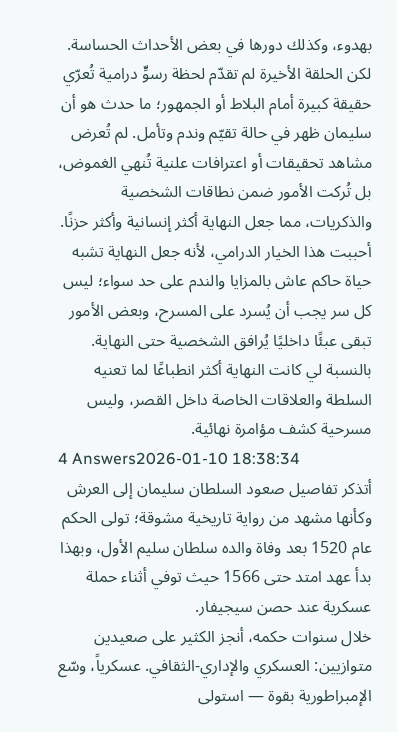بهدوء، وكذلك دورها في بعض الأحداث الحساسة. لكن الحلقة الأخيرة لم تقدّم لحظة رسوٍّ درامية تُعرّي حقيقة كبيرة أمام البلاط أو الجمهور؛ ما حدث هو أن سليمان ظهر في حالة تقيّم وندم وتأمل. لم تُعرض مشاهد تحقيقات أو اعترافات علنية تُنهي الغموض، بل تُركت الأمور ضمن نطاقات الشخصية والذكريات، مما جعل النهاية أكثر إنسانية وأكثر حزنًا.
أحببت هذا الخيار الدرامي، لأنه جعل النهاية تشبه حياة حاكم عاش بالمزايا والندم على حد سواء؛ ليس كل سر يجب أن يُسرد على المسرح، وبعض الأمور تبقى عبئًا داخليًا يُرافق الشخصية حتى النهاية. بالنسبة لي كانت النهاية أكثر انطباعًا لما تعنيه السلطة والعلاقات الخاصة داخل القصر، وليس مسرحية كشف مؤامرة نهائية.
4 Answers2026-01-10 18:38:34
أتذكر تفاصيل صعود السلطان سليمان إلى العرش وكأنها مشهد من رواية تاريخية مشوقة؛ تولى الحكم عام 1520 بعد وفاة والده سلطان سليم الأول، وبهذا بدأ عهد امتد حتى 1566 حيث توفي أثناء حملة عسكرية عند حصن سيجيفار.
خلال سنوات حكمه، أنجز الكثير على صعيدين متوازيين: العسكري والإداري-الثقافي. عسكرياً، وسّع الإمبراطورية بقوة — استولى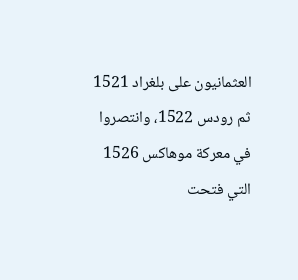العثمانيون على بلغراد 1521 ثم رودس 1522، وانتصروا في معركة موهاكس 1526 التي فتحت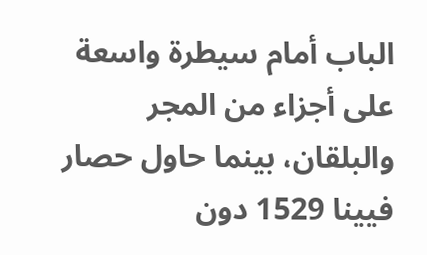الباب أمام سيطرة واسعة على أجزاء من المجر والبلقان، بينما حاول حصار فيينا 1529 دون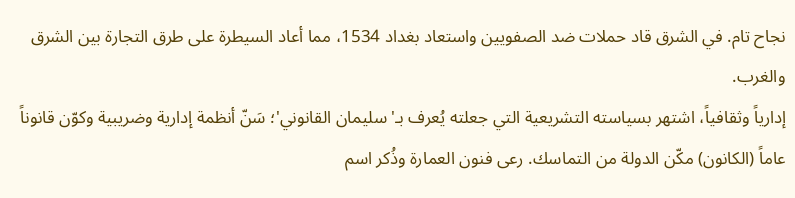نجاح تام. في الشرق قاد حملات ضد الصفويين واستعاد بغداد 1534، مما أعاد السيطرة على طرق التجارة بين الشرق والغرب.
إدارياً وثقافياً، اشتهر بسياسته التشريعية التي جعلته يُعرف بـ'سليمان القانوني'؛ سَنّ أنظمة إدارية وضريبية وكوّن قانوناً عاماً (الكانون) مكّن الدولة من التماسك. رعى فنون العمارة وذُكر اسم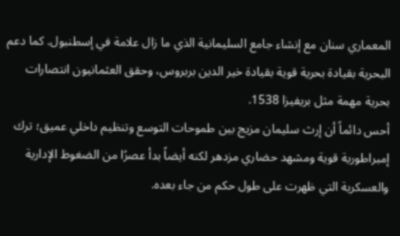المعماري سنان مع إنشاء جامع السليمانية الذي ما زال علامة في إسطنبول. كما دعم البحرية بقيادة بحرية قوية بقيادة خير الدين بربروس، وحقق العثمانيون انتصارات بحرية مهمة مثل بريفيزا 1538.
أحس دائماً أن إرث سليمان مزيج بين طموحات التوسع وتنظيم داخلي عميق؛ ترك إمبراطورية قوية ومشهد حضاري مزدهر لكنه أيضاً بدأ عصرًا من الضغوط الإدارية والعسكرية التي ظهرت على طول حكم من جاء بعده.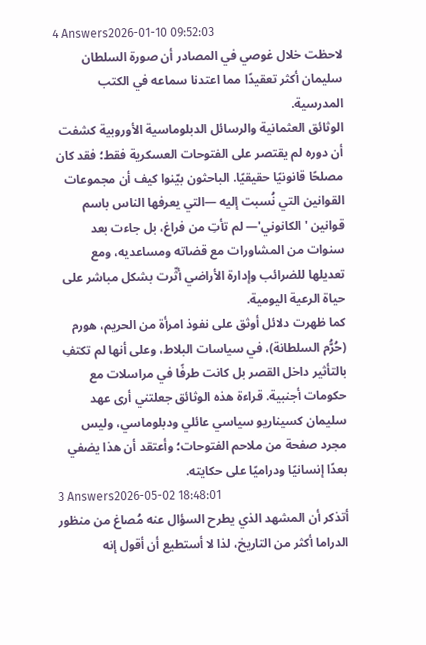4 Answers2026-01-10 09:52:03
لاحظت خلال غوصي في المصادر أن صورة السلطان سليمان أكثر تعقيدًا مما اعتدنا سماعه في الكتب المدرسية.
الوثائق العثمانية والرسائل الدبلوماسية الأوروبية كشفت أن دوره لم يقتصر على الفتوحات العسكرية فقط؛ فقد كان مصلحًا قانونيًا حقيقيًا. الباحثون بيّنوا كيف أن مجموعات القوانين التي نُسبت إليه —التي يعرفها الناس باسم قوانين 'الكانوني'— لم تأتِ من فراغ، بل جاءت بعد سنوات من المشاورات مع قضاته ومساعديه، ومع تعديلها للضرائب وإدارة الأراضي أثّرت بشكل مباشر على حياة الرعية اليومية.
كما ظهرت دلائل أوثق على نفوذ امرأة من الحريم، هورم (حُرُّم السلطانة)، في سياسات البلاط، وعلى أنها لم تكتفِ بالتأثير داخل القصر بل كانت طرفًا في مراسلات مع حكومات أجنبية. قراءة هذه الوثائق جعلتني أرى عهد سليمان كسيناريو سياسي عائلي ودبلوماسي، وليس مجرد صفحة من ملاحم الفتوحات؛ وأعتقد أن هذا يضفي بعدًا إنسانيًا ودراميًا على حكايته.
3 Answers2026-05-02 18:48:01
أتذكر أن المشهد الذي يطرح السؤال عنه مُصاغ من منظور الدراما أكثر من التاريخ، لذا لا أستطيع أن أقول إنه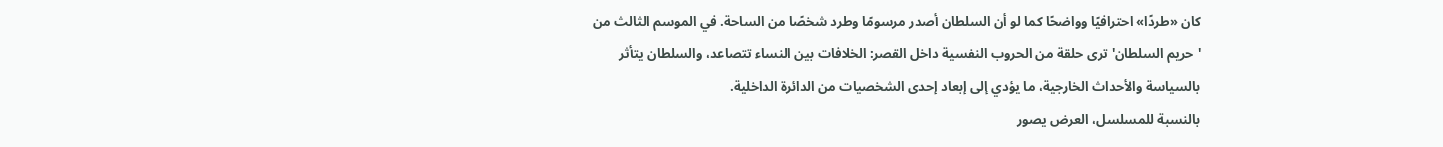كان «طردًا» احترافيًا وواضحًا كما لو أن السلطان أصدر مرسومًا وطرد شخصًا من الساحة. في الموسم الثالث من 'حريم السلطان' ترى حلقة من الحروب النفسية داخل القصر: الخلافات بين النساء تتصاعد، والسلطان يتأثر بالسياسة والأحداث الخارجية، ما يؤدي إلى إبعاد إحدى الشخصيات من الدائرة الداخلية.
بالنسبة للمسلسل، العرض يصور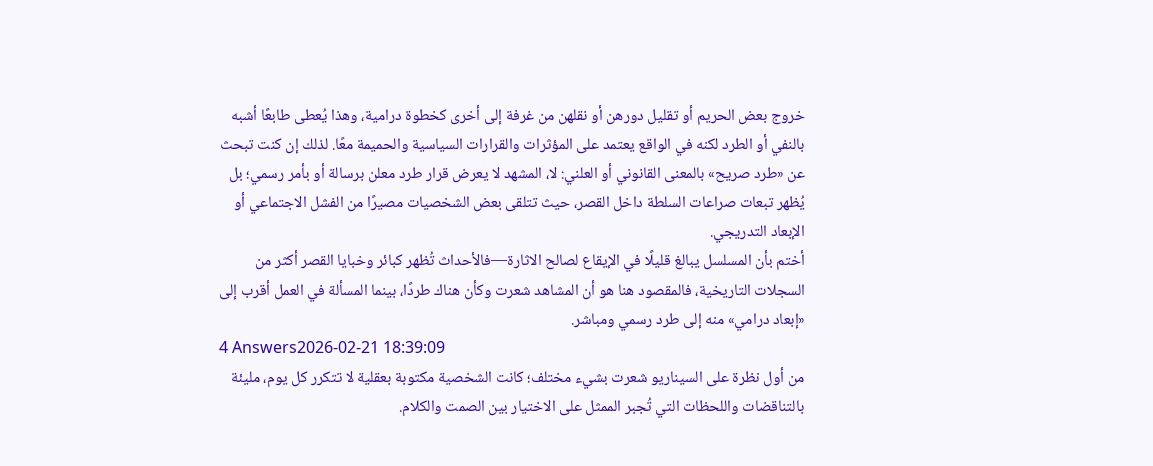خروج بعض الحريم أو تقليل دورهن أو نقلهن من غرفة إلى أخرى كخطوة درامية، وهذا يُعطى طابعًا أشبه بالنفي أو الطرد لكنه في الواقع يعتمد على المؤثرات والقرارات السياسية والحميمة معًا. لذلك إن كنت تبحث عن «طرد صريح» بالمعنى القانوني أو العلني: لا، المشهد لا يعرض قرار طرد معلن برسالة أو بأمر رسمي؛ بل يُظهر تبعات صراعات السلطة داخل القصر، حيث تتلقى بعض الشخصيات مصيرًا من الفشل الاجتماعي أو الإبعاد التدريجي.
أختم بأن المسلسل يبالغ قليلًا في الإيقاع لصالح الاثارة—فالأحداث تُظهر كبائر وخبايا القصر أكثر من السجلات التاريخية، فالمقصود هنا هو أن المشاهد شعرت وكأن هناك طردًا، بينما المسألة في العمل أقرب إلى «إبعاد درامي» منه إلى طرد رسمي ومباشر.
4 Answers2026-02-21 18:39:09
من أول نظرة على السيناريو شعرت بشيء مختلف؛ كانت الشخصية مكتوبة بعقلية لا تتكرر كل يوم، مليئة بالتناقضات واللحظات التي تُجبر الممثل على الاختيار بين الصمت والكلام.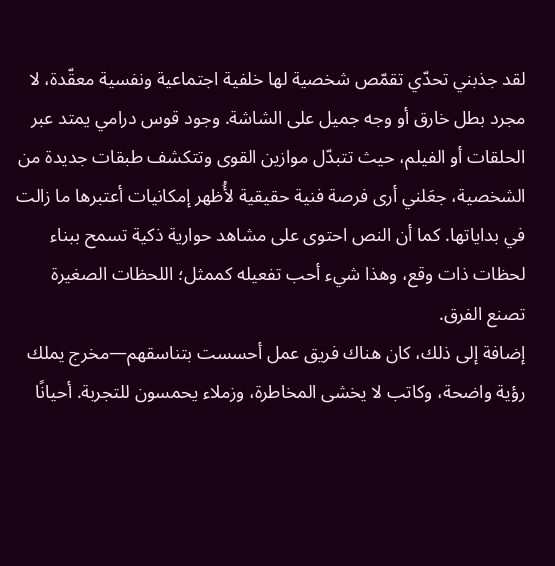لقد جذبني تحدّي تقمّص شخصية لها خلفية اجتماعية ونفسية معقّدة، لا مجرد بطل خارق أو وجه جميل على الشاشة. وجود قوس درامي يمتد عبر الحلقات أو الفيلم، حيث تتبدّل موازين القوى وتتكشف طبقات جديدة من الشخصية، جعَلني أرى فرصة فنية حقيقية لأُظهر إمكانيات أعتبرها ما زالت في بداياتها. كما أن النص احتوى على مشاهد حوارية ذكية تسمح ببناء لحظات ذات وقع، وهذا شيء أحب تفعيله كممثل؛ اللحظات الصغيرة تصنع الفرق.
إضافة إلى ذلك، كان هناك فريق عمل أحسست بتناسقهم—مخرج يملك رؤية واضحة، وكاتب لا يخشى المخاطرة، وزملاء يحمسون للتجربة. أحيانًا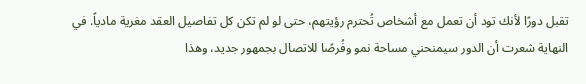تقبل دورًا لأنك تود أن تعمل مع أشخاص تُحترم رؤيتهم، حتى لو لم تكن كل تفاصيل العقد مغرية مادياً. في النهاية شعرت أن الدور سيمنحني مساحة نمو وفُرصًا للاتصال بجمهور جديد، وهذا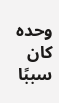وحده كان سببًا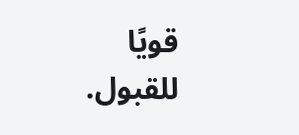قويًا للقبول.